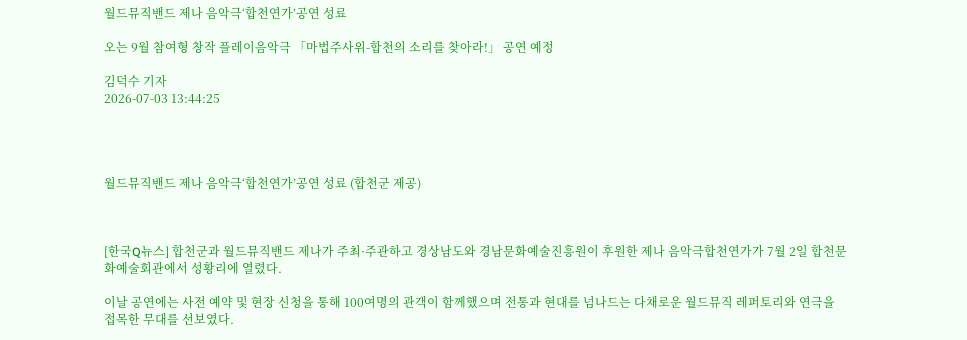월드뮤직밴드 제나 음악극‘합천연가’공연 성료

오는 9월 참여형 창작 플레이음악극 「마법주사위-합천의 소리를 찾아라!」 공연 예정

김덕수 기자
2026-07-03 13:44:25




월드뮤직밴드 제나 음악극‘합천연가’공연 성료 (합천군 제공)



[한국Q뉴스] 합천군과 월드뮤직밴드 제나가 주최·주관하고 경상남도와 경남문화예술진흥원이 후원한 제나 음악극합천연가가 7월 2일 합천문화예술회관에서 성황리에 열렸다.

이날 공연에는 사전 예약 및 현장 신청을 통해 100여명의 관객이 함께했으며 전통과 현대를 넘나드는 다채로운 월드뮤직 레퍼토리와 연극을 접목한 무대를 선보였다.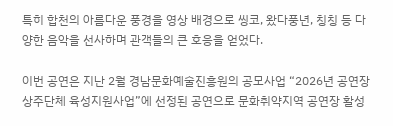특히 합천의 아름다운 풍경을 영상 배경으로 씽코, 왔다풍년, 칭칭 등 다양한 음악을 선사하며 관객들의 큰 호응을 얻었다.

이번 공연은 지난 2월 경남문화예술진흥원의 공모사업 “2026년 공연장 상주단체 육성지원사업”에 선정된 공연으로 문화취약지역 공연장 활성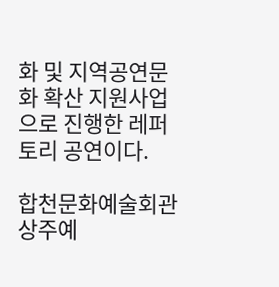화 및 지역공연문화 확산 지원사업으로 진행한 레퍼토리 공연이다.

합천문화예술회관 상주예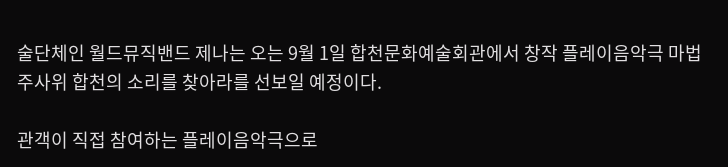술단체인 월드뮤직밴드 제나는 오는 9월 1일 합천문화예술회관에서 창작 플레이음악극 마법주사위 합천의 소리를 찾아라를 선보일 예정이다.

관객이 직접 참여하는 플레이음악극으로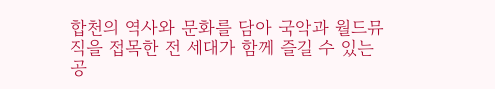합천의 역사와 문화를 담아 국악과 월드뮤직을 접목한 전 세대가 함께 즐길 수 있는 공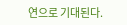연으로 기대된다.